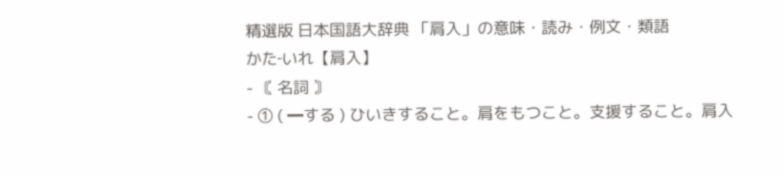精選版 日本国語大辞典 「肩入」の意味・読み・例文・類語
かた‐いれ【肩入】
- 〘 名詞 〙
- ① ( ━する ) ひいきすること。肩をもつこと。支援すること。肩入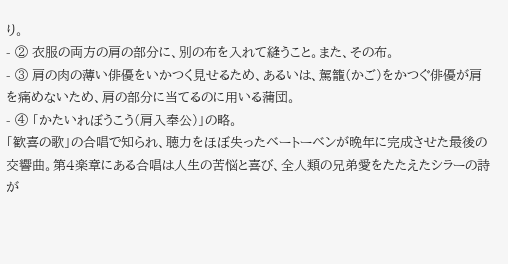り。
- ② 衣服の両方の肩の部分に、別の布を入れて縫うこと。また、その布。
- ③ 肩の肉の薄い俳優をいかつく見せるため、あるいは、駕籠(かご)をかつぐ俳優が肩を痛めないため、肩の部分に当てるのに用いる蒲団。
- ④ 「かたいれぼうこう(肩入奉公)」の略。
「歓喜の歌」の合唱で知られ、聴力をほぼ失ったベートーベンが晩年に完成させた最後の交響曲。第4楽章にある合唱は人生の苦悩と喜び、全人類の兄弟愛をたたえたシラーの詩が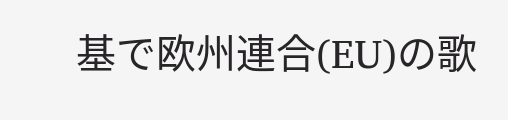基で欧州連合(EU)の歌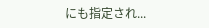にも指定され...